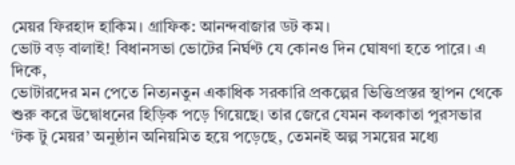মেয়র ফিরহাদ হাকিম। গ্রাফিক: আনন্দবাজার ডট কম।
ভোট বড় বালাই! বিধানসভা ভোটের নির্ঘণ্ট যে কোনও দিন ঘোষণা হতে পারে। এ দিকে,
ভোটারদের মন পেতে নিত্যনতুন একাধিক সরকারি প্রকল্পের ভিত্তিপ্রস্তর স্থাপন থেকে শুরু করে উদ্বোধনের হিড়িক পড়ে গিয়েছে। তার জেরে যেমন কলকাতা পুরসভার ‘টক টু মেয়র’ অনুষ্ঠান অনিয়মিত হয়ে পড়েছে, তেমনই অল্প সময়ের মধ্যে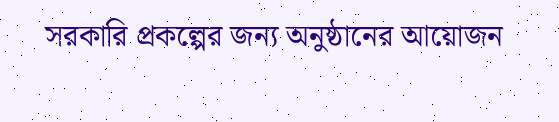সরকারি প্রকল্পের জন্য অনুষ্ঠানের আয়োজন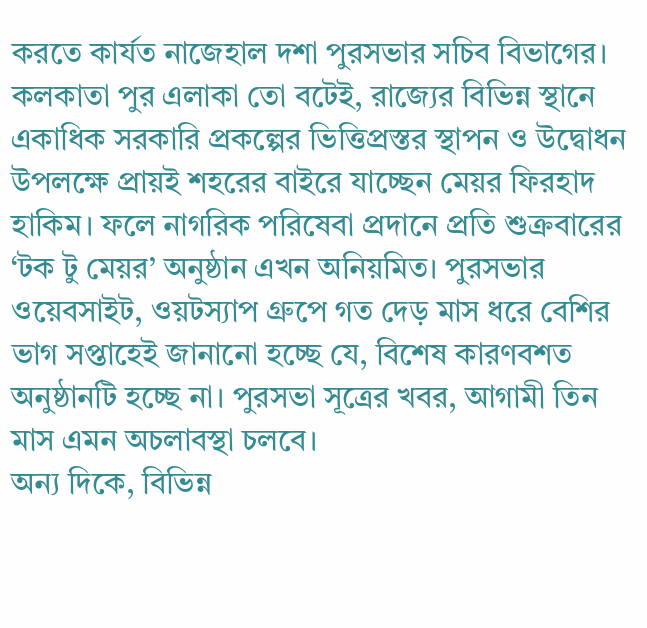করতে কার্যত নাজেহাল দশা পুরসভার সচিব বিভাগের।
কলকাতা পুর এলাকা তো বটেই, রাজ্যের বিভিন্ন স্থানে একাধিক সরকারি প্রকল্পের ভিত্তিপ্রস্তর স্থাপন ও উদ্বোধন উপলক্ষে প্রায়ই শহরের বাইরে যাচ্ছেন মেয়র ফিরহাদ হাকিম। ফলে নাগরিক পরিষেবা প্রদানে প্রতি শুক্রবারের ‘টক টু মেয়র’ অনুষ্ঠান এখন অনিয়মিত। পুরসভার ওয়েবসাইট, ওয়টস্যাপ গ্রুপে গত দেড় মাস ধরে বেশির ভাগ সপ্তাহেই জানানো হচ্ছে যে, বিশেষ কারণবশত অনুষ্ঠানটি হচ্ছে না। পুরসভা সূত্রের খবর, আগামী তিন মাস এমন অচলাবস্থা চলবে।
অন্য দিকে, বিভিন্ন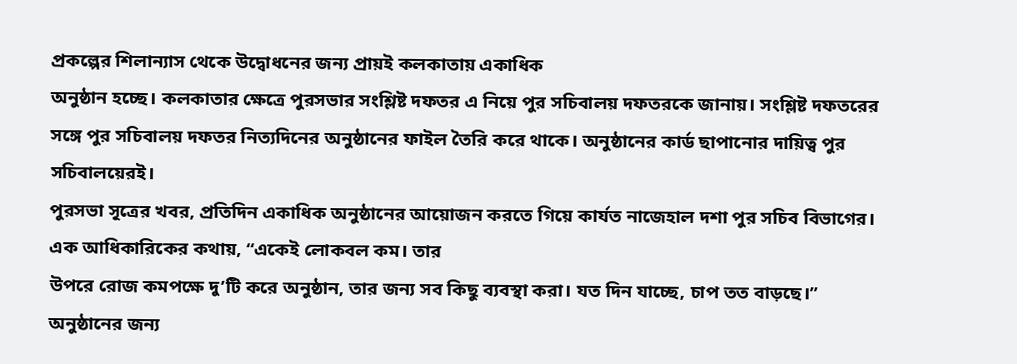প্রকল্পের শিলান্যাস থেকে উদ্বোধনের জন্য প্রায়ই কলকাতায় একাধিক
অনুষ্ঠান হচ্ছে। কলকাতার ক্ষেত্রে পুরসভার সংশ্লিষ্ট দফতর এ নিয়ে পুর সচিবালয় দফতরকে জানায়। সংশ্লিষ্ট দফতরের সঙ্গে পুর সচিবালয় দফতর নিত্যদিনের অনুষ্ঠানের ফাইল তৈরি করে থাকে। অনুষ্ঠানের কার্ড ছাপানোর দায়িত্ব পুর সচিবালয়েরই।
পুরসভা সূত্রের খবর, প্রতিদিন একাধিক অনুষ্ঠানের আয়োজন করতে গিয়ে কার্যত নাজেহাল দশা পুর সচিব বিভাগের। এক আধিকারিকের কথায়, ‘‘একেই লোকবল কম। তার
উপরে রোজ কমপক্ষে দু’টি করে অনুষ্ঠান, তার জন্য সব কিছু ব্যবস্থা করা। যত দিন যাচ্ছে, চাপ তত বাড়ছে।’’ অনুষ্ঠানের জন্য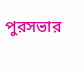পুরসভার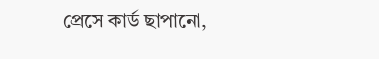প্রেসে কার্ড ছাপানো,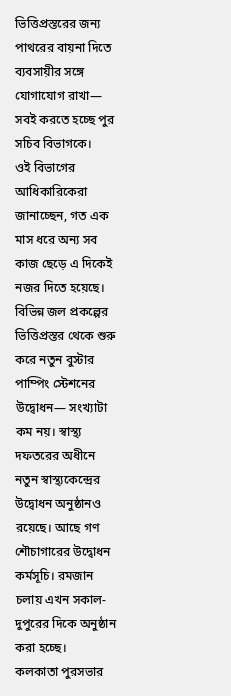ভিত্তিপ্রস্তরের জন্য পাথরের বায়না দিতে ব্যবসায়ীর সঙ্গে যোগাযোগ রাখা— সবই করতে হচ্ছে পুর সচিব বিভাগকে।
ওই বিভাগের আধিকারিকেরা জানাচ্ছেন, গত এক মাস ধরে অন্য সব কাজ ছেড়ে এ দিকেই নজর দিতে হয়েছে। বিভিন্ন জল প্রকল্পের ভিত্তিপ্রস্তর থেকে শুরু করে নতুন বুস্টার পাম্পিং স্টেশনের উদ্বোধন— সংখ্যাটা কম নয়। স্বাস্থ্য দফতরের অধীনে নতুন স্বাস্থ্যকেন্দ্রের উদ্বোধন অনুষ্ঠানও রয়েছে। আছে গণ শৌচাগারের উদ্বোধন কর্মসূচি। রমজান চলায় এখন সকাল-দুপুরের দিকে অনুষ্ঠান করা হচ্ছে।
কলকাতা পুরসভার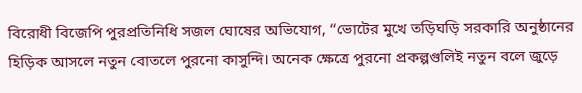বিরোধী বিজেপি পুরপ্রতিনিধি সজল ঘোষের অভিযোগ, ‘‘ভোটের মুখে তড়িঘড়ি সরকারি অনুষ্ঠানের হিড়িক আসলে নতুন বোতলে পুরনো কাসুন্দি। অনেক ক্ষেত্রে পুরনো প্রকল্পগুলিই নতুন বলে জুড়ে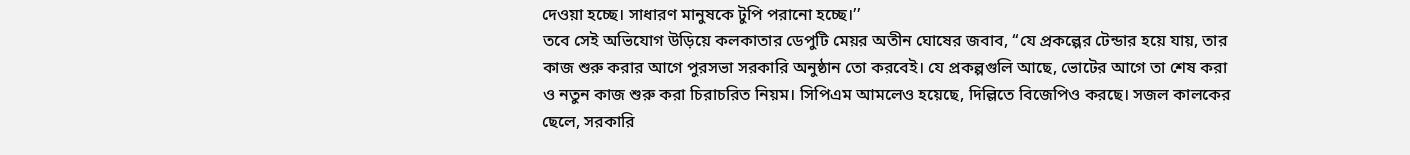দেওয়া হচ্ছে। সাধারণ মানুষকে টুপি পরানো হচ্ছে।’’
তবে সেই অভিযোগ উড়িয়ে কলকাতার ডেপুটি মেয়র অতীন ঘোষের জবাব, ‘‘যে প্রকল্পের টেন্ডার হয়ে যায়, তার কাজ শুরু করার আগে পুরসভা সরকারি অনুষ্ঠান তো করবেই। যে প্রকল্পগুলি আছে, ভোটের আগে তা শেষ করা ও নতুন কাজ শুরু করা চিরাচরিত নিয়ম। সিপিএম আমলেও হয়েছে, দিল্লিতে বিজেপিও করছে। সজল কালকের ছেলে, সরকারি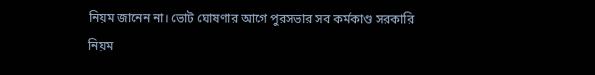নিয়ম জানেন না। ভোট ঘোষণার আগে পুরসভার সব কর্মকাণ্ড সরকারি নিয়ম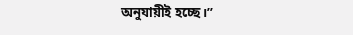অনুযায়ীই হচ্ছে।’’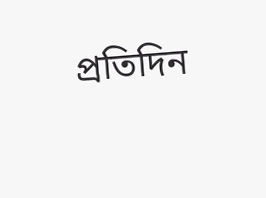প্রতিদিন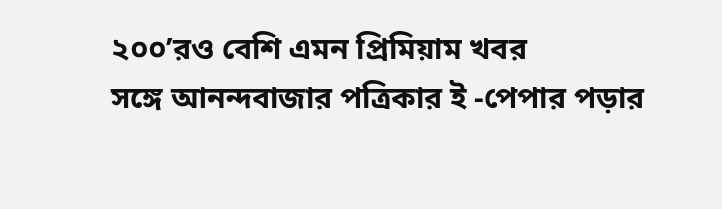২০০’রও বেশি এমন প্রিমিয়াম খবর
সঙ্গে আনন্দবাজার পত্রিকার ই -পেপার পড়ার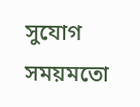সুযোগ
সময়মতো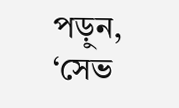পড়ুন, ‘সেভ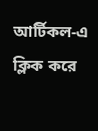আর্টিকল-এ ক্লিক করে